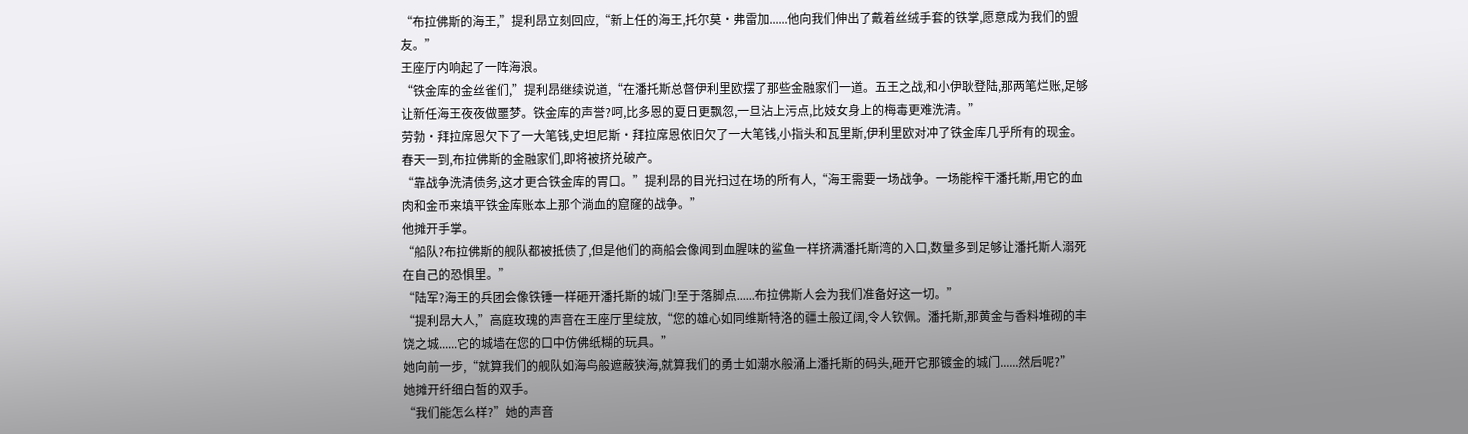“布拉佛斯的海王,”提利昂立刻回应,“新上任的海王,托尔莫·弗雷加......他向我们伸出了戴着丝绒手套的铁掌,愿意成为我们的盟友。”
王座厅内响起了一阵海浪。
“铁金库的金丝雀们,”提利昂继续说道,“在潘托斯总督伊利里欧摆了那些金融家们一道。五王之战,和小伊耿登陆,那两笔烂账,足够让新任海王夜夜做噩梦。铁金库的声誉?呵,比多恩的夏日更飘忽,一旦沾上污点,比妓女身上的梅毒更难洗清。”
劳勃·拜拉席恩欠下了一大笔钱,史坦尼斯·拜拉席恩依旧欠了一大笔钱,小指头和瓦里斯,伊利里欧对冲了铁金库几乎所有的现金。春天一到,布拉佛斯的金融家们,即将被挤兑破产。
“靠战争洗清债务,这才更合铁金库的胃口。”提利昂的目光扫过在场的所有人,“海王需要一场战争。一场能榨干潘托斯,用它的血肉和金币来填平铁金库账本上那个淌血的窟窿的战争。”
他摊开手掌。
“船队?布拉佛斯的舰队都被抵债了,但是他们的商船会像闻到血腥味的鲨鱼一样挤满潘托斯湾的入口,数量多到足够让潘托斯人溺死在自己的恐惧里。”
“陆军?海王的兵团会像铁锤一样砸开潘托斯的城门!至于落脚点......布拉佛斯人会为我们准备好这一切。”
“提利昂大人,”高庭玫瑰的声音在王座厅里绽放,“您的雄心如同维斯特洛的疆土般辽阔,令人钦佩。潘托斯,那黄金与香料堆砌的丰饶之城......它的城墙在您的口中仿佛纸糊的玩具。”
她向前一步,“就算我们的舰队如海鸟般遮蔽狭海,就算我们的勇士如潮水般涌上潘托斯的码头,砸开它那镀金的城门......然后呢?”
她摊开纤细白皙的双手。
“我们能怎么样?”她的声音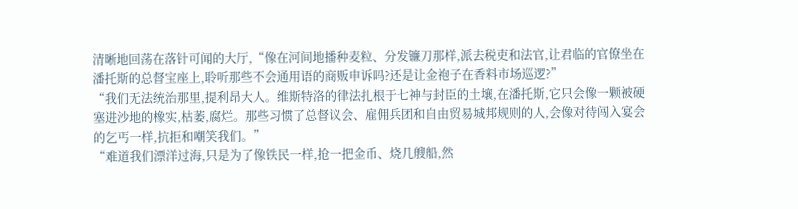清晰地回荡在落针可闻的大厅,“像在河间地播种麦粒、分发镰刀那样,派去税吏和法官,让君临的官僚坐在潘托斯的总督宝座上,聆听那些不会通用语的商贩申诉吗?还是让金袍子在香料市场巡逻?”
“我们无法统治那里,提利昂大人。维斯特洛的律法扎根于七神与封臣的土壤,在潘托斯,它只会像一颗被硬塞进沙地的橡实,枯萎,腐烂。那些习惯了总督议会、雇佣兵团和自由贸易城邦规则的人,会像对待闯入宴会的乞丐一样,抗拒和嘲笑我们。”
“难道我们漂洋过海,只是为了像铁民一样,抢一把金币、烧几艘船,然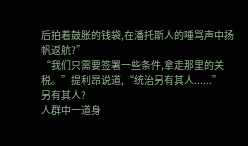后拍着鼓胀的钱袋,在潘托斯人的唾骂声中扬帆返航?”
“我们只需要签署一些条件,拿走那里的关税。”提利昂说道,“统治另有其人......”
另有其人?
人群中一道身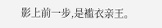影上前一步,是褴衣亲王。